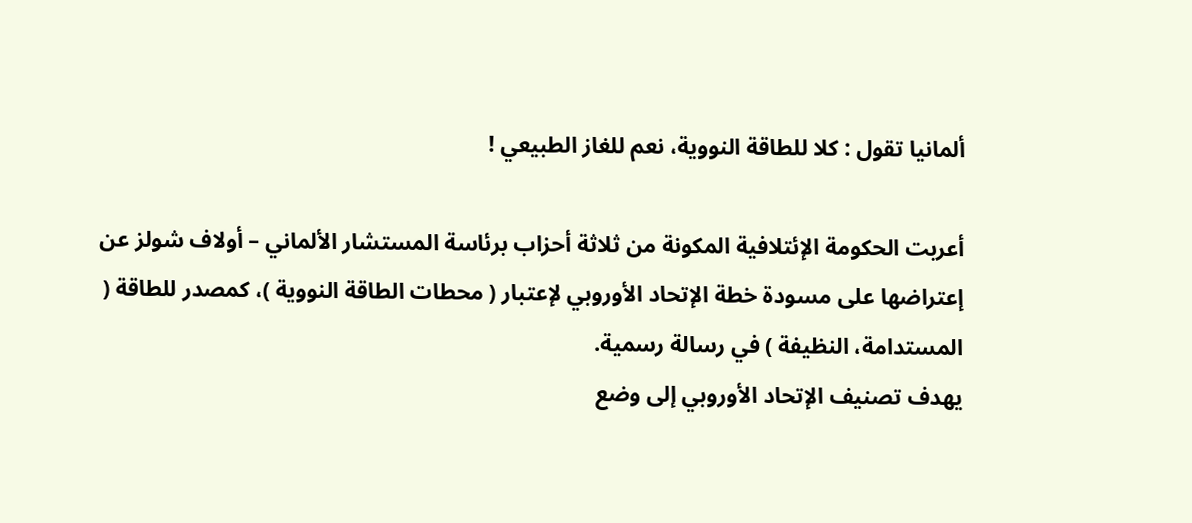ألمانيا تقول : كلا للطاقة النووية، نعم للغاز الطبيعي !

أعربت الحكومة الإئتلافية المكونة من ثلاثة أحزاب برئاسة المستشار الألماني – أولاف شولز عن إعتراضها على مسودة خطة الإتحاد الأوروبي لإعتبار ( محطات الطاقة النووية )، كمصدر للطاقة ( المستدامة، النظيفة ) في رسالة رسمية.
يهدف تصنيف الإتحاد الأوروبي إلى وضع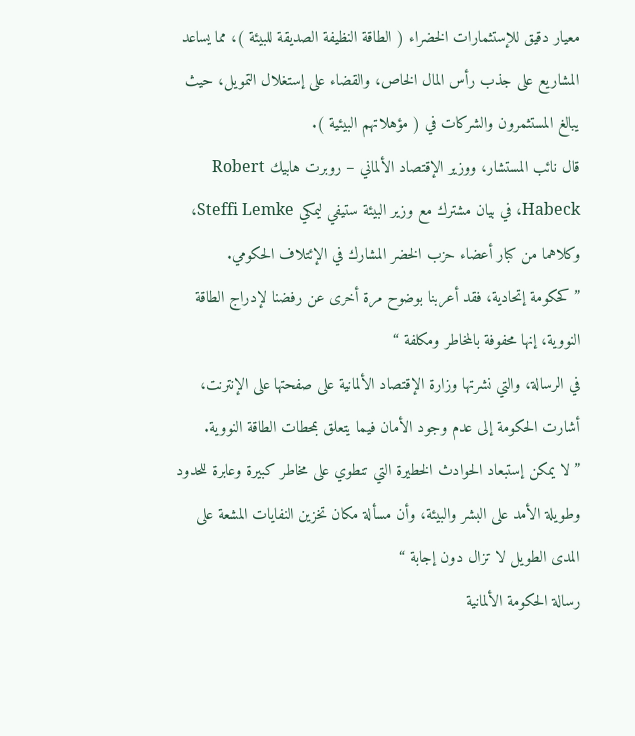معيار دقيق للإستثمارات الخضراء ( الطاقة النظيفة الصديقة للبيئة )، مما يساعد المشاريع على جذب رأس المال الخاص، والقضاء على إستغلال التمويل، حيث يبالغ المستثمرون والشركات في ( مؤهلاتهم البيئية ).
قال نائب المستشار، ووزير الإقتصاد الألماني – روبرت هابيك Robert Habeck، في بيان مشترك مع وزير البيئة ستيفي ليمكي Steffi Lemke، وكلاهما من كبار أعضاء حزب الخضر المشارك في الإئتلاف الحكومي.
” كحكومة إتحادية، فقد أعربنا بوضوح مرة أخرى عن رفضنا لإدراج الطاقة النووية، إنها محفوفة بالمخاطر ومكلفة “
في الرسالة، والتي نشرتها وزارة الإقتصاد الألمانية على صفحتها على الإنترنت، أشارت الحكومة إلى عدم وجود الأمان فيما يتعلق بمحطات الطاقة النووية.
” لا يمكن إستبعاد الحوادث الخطيرة التي تنطوي على مخاطر كبيرة وعابرة للحدود وطويلة الأمد على البشر والبيئة، وأن مسألة مكان تخزين النفايات المشعة على المدى الطويل لا تزال دون إجابة “
رسالة الحكومة الألمانية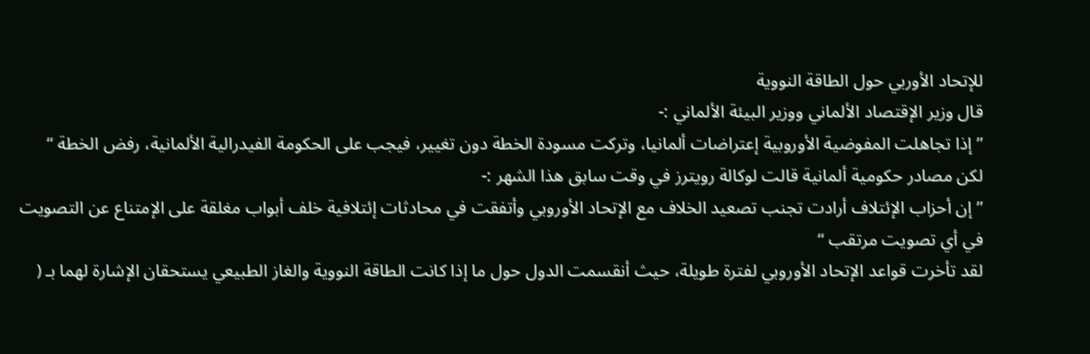للإتحاد الأوربي حول الطاقة النووية
قال وزير الإقتصاد الألماني ووزير البيئة الألماني :-
” إذا تجاهلت المفوضية الأوروبية إعتراضات ألمانيا، وتركت مسودة الخطة دون تغيير، فيجب على الحكومة الفيدرالية الألمانية، رفض الخطة “
لكن مصادر حكومية ألمانية قالت لوكالة رويترز في وقت سابق هذا الشهر :-
” إن أحزاب الإئتلاف أرادت تجنب تصعيد الخلاف مع الإتحاد الأوروبي وأتفقت في محادثات إئتلافية خلف أبواب مغلقة على الإمتناع عن التصويت في أي تصويت مرتقب “
لقد تأخرت قواعد الإتحاد الأوروبي لفترة طويلة، حيث أنقسمت الدول حول ما إذا كانت الطاقة النووية والغاز الطبيعي يستحقان الإشارة لهما بـ (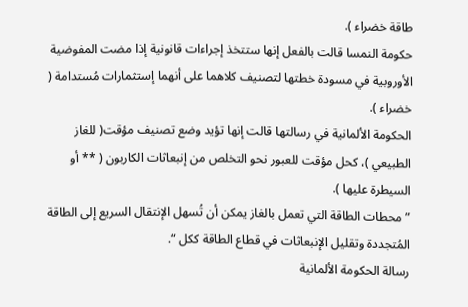طاقة خضراء ).
حكومة النمسا قالت بالفعل إنها ستتخذ إجراءات قانونية إذا مضت المفوضية الأوروبية في مسودة خطتها لتصنيف كلاهما على أنهما إستثمارات مُستدامة ( خضراء ).
الحكومة الألمانية في رسالتها قالت إنها تؤيد وضع تصنيف مؤقت( للغاز الطبيعي )، كحل مؤقت للعبور نحو التخلص من إنبعاثات الكاربون ( ** أو السيطرة عليها ).
” محطات الطاقة التي تعمل بالغاز يمكن أن تُسهل الإنتقال السريع إلى الطاقة المُتجددة وتقليل الإنبعاثات في قطاع الطاقة ككل “.
رسالة الحكومة الألمانية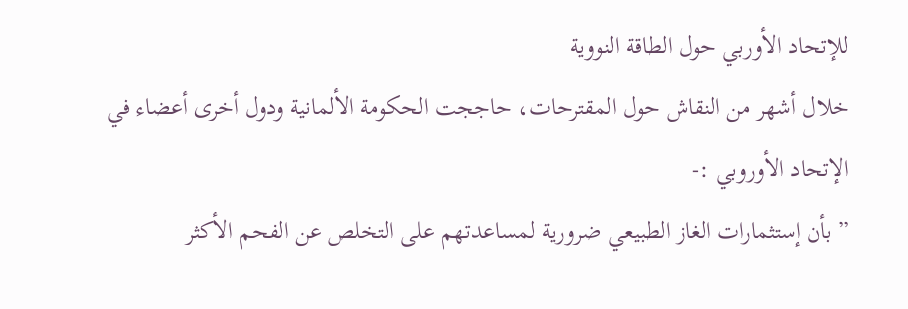للإتحاد الأوربي حول الطاقة النووية
خلال أشهر من النقاش حول المقترحات، حاججت الحكومة الألمانية ودول أخرى أعضاء في الإتحاد الأوروبي :-
” بأن إستثمارات الغاز الطبيعي ضرورية لمساعدتهم على التخلص عن الفحم الأكثر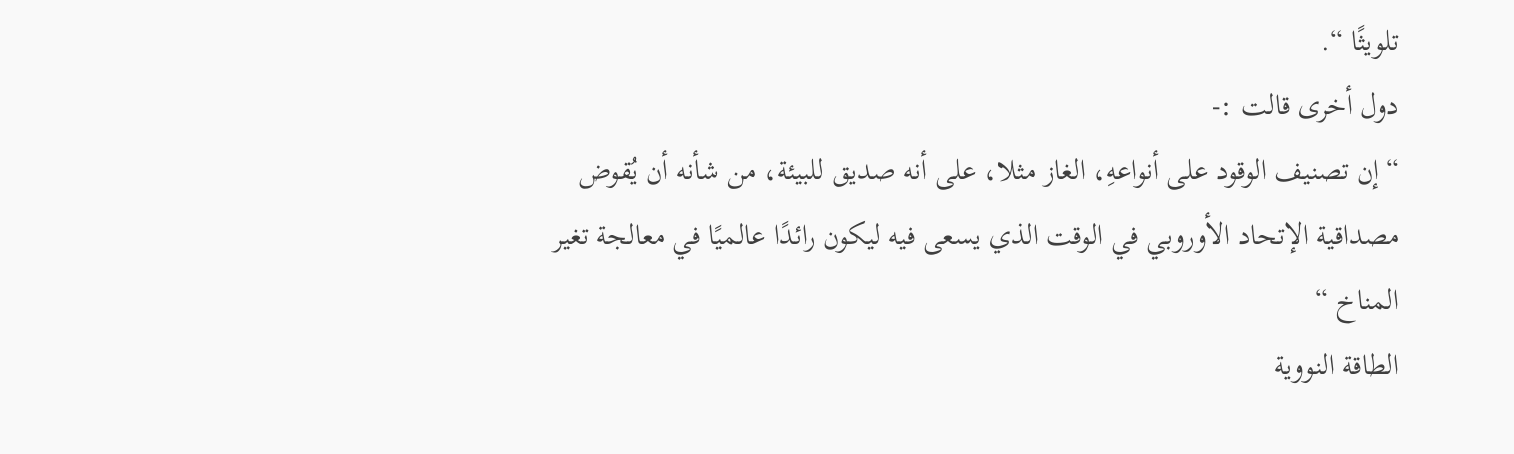تلويثًا “.
دول أخرى قالت :-
“ إن تصنيف الوقود على أنواعهِ، الغاز مثلا، على أنه صديق للبيئة، من شأنه أن يُقوض مصداقية الإتحاد الأوروبي في الوقت الذي يسعى فيه ليكون رائدًا عالميًا في معالجة تغير المناخ “
الطاقة النووية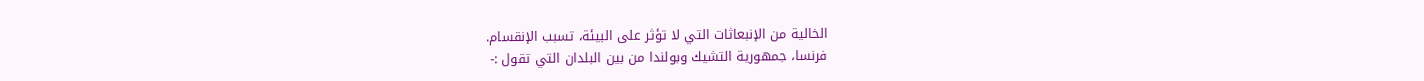الخالية من الإنبعاثات التي لا تؤثر على البيئة، تسبب الإنقسام.
فرنسا، جمهورية التشيك وبولندا من بين البلدان التي تقول :-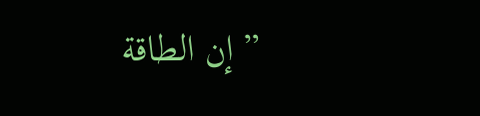” إن الطاقة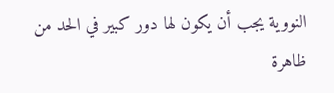النووية يجب أن يكون لها دور كبير في الحد من ظاهرة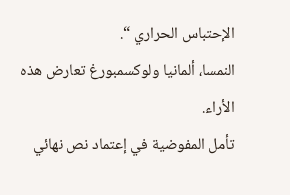الإحتباس الحراري “.
النمسا، ألمانيا ولوكسمبورغ تعارض هذه الأراء.
تأمل المفوضية في إعتماد نص نهائي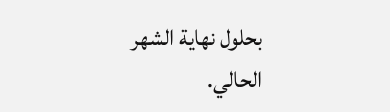بحلول نهاية الشهر الحالي.